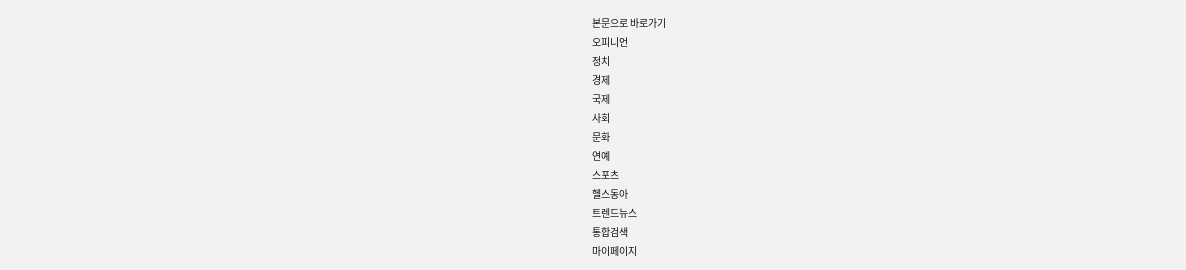본문으로 바로가기
오피니언
정치
경제
국제
사회
문화
연예
스포츠
헬스동아
트렌드뉴스
통합검색
마이페이지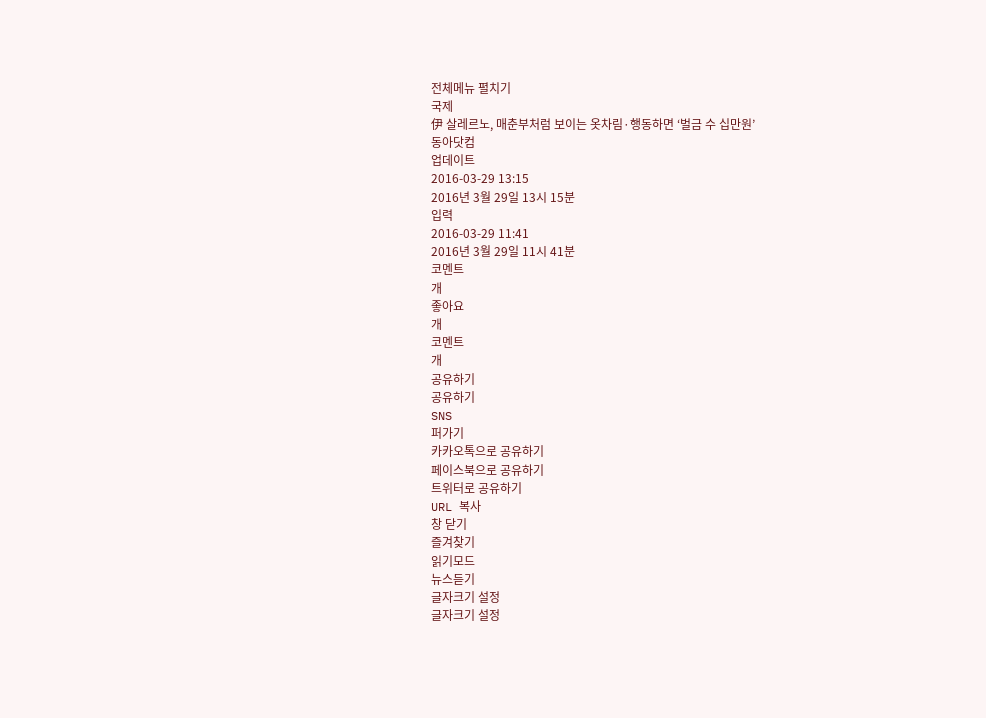전체메뉴 펼치기
국제
伊 살레르노, 매춘부처럼 보이는 옷차림·행동하면 ‘벌금 수 십만원’
동아닷컴
업데이트
2016-03-29 13:15
2016년 3월 29일 13시 15분
입력
2016-03-29 11:41
2016년 3월 29일 11시 41분
코멘트
개
좋아요
개
코멘트
개
공유하기
공유하기
SNS
퍼가기
카카오톡으로 공유하기
페이스북으로 공유하기
트위터로 공유하기
URL 복사
창 닫기
즐겨찾기
읽기모드
뉴스듣기
글자크기 설정
글자크기 설정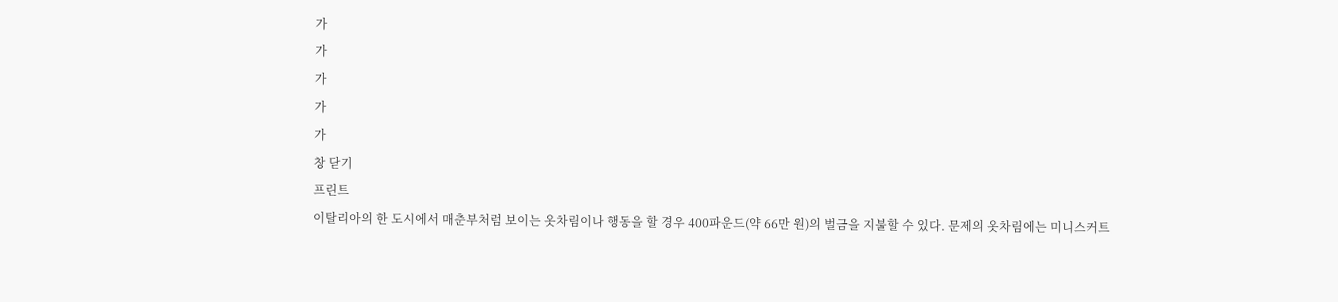가
가
가
가
가
창 닫기
프린트
이탈리아의 한 도시에서 매춘부처럼 보이는 옷차림이나 행동을 할 경우 400파운드(약 66만 원)의 벌금을 지불할 수 있다. 문제의 옷차림에는 미니스커트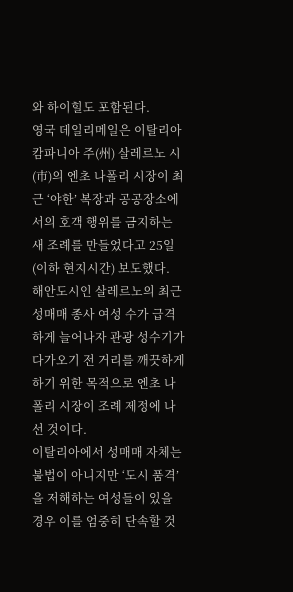와 하이힐도 포함된다.
영국 데일리메일은 이탈리아 캄파니아 주(州) 살레르노 시(市)의 엔초 나폴리 시장이 최근 ‘야한’ 복장과 공공장소에서의 호객 행위를 금지하는 새 조례를 만들었다고 25일(이하 현지시간) 보도했다.
해안도시인 살레르노의 최근 성매매 종사 여성 수가 급격하게 늘어나자 관광 성수기가 다가오기 전 거리를 깨끗하게 하기 위한 목적으로 엔초 나폴리 시장이 조례 제정에 나선 것이다.
이탈리아에서 성매매 자체는 불법이 아니지만 ‘도시 품격’을 저해하는 여성들이 있을 경우 이를 엄중히 단속할 것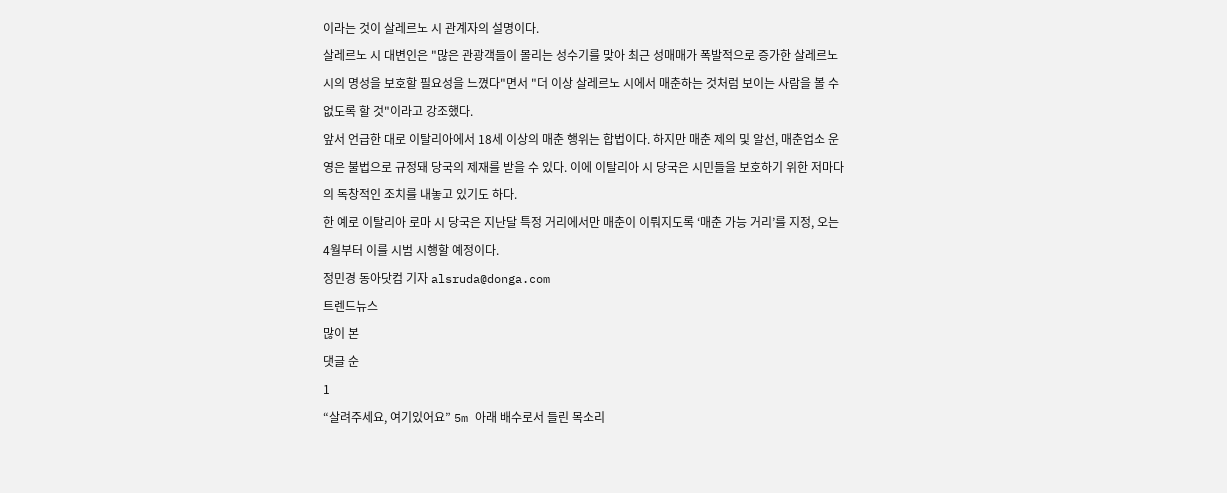이라는 것이 살레르노 시 관계자의 설명이다.
살레르노 시 대변인은 "많은 관광객들이 몰리는 성수기를 맞아 최근 성매매가 폭발적으로 증가한 살레르노 시의 명성을 보호할 필요성을 느꼈다"면서 "더 이상 살레르노 시에서 매춘하는 것처럼 보이는 사람을 볼 수 없도록 할 것"이라고 강조했다.
앞서 언급한 대로 이탈리아에서 18세 이상의 매춘 행위는 합법이다. 하지만 매춘 제의 및 알선, 매춘업소 운영은 불법으로 규정돼 당국의 제재를 받을 수 있다. 이에 이탈리아 시 당국은 시민들을 보호하기 위한 저마다의 독창적인 조치를 내놓고 있기도 하다.
한 예로 이탈리아 로마 시 당국은 지난달 특정 거리에서만 매춘이 이뤄지도록 ‘매춘 가능 거리’를 지정, 오는 4월부터 이를 시범 시행할 예정이다.
정민경 동아닷컴 기자 alsruda@donga.com
트렌드뉴스
많이 본
댓글 순
1
“살려주세요, 여기있어요” 5m 아래 배수로서 들린 목소리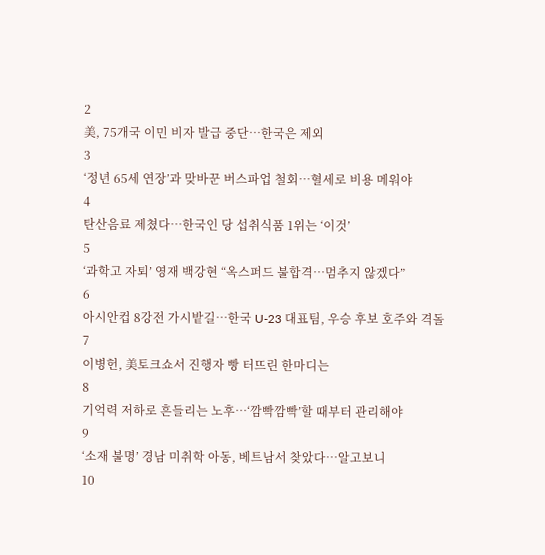2
美, 75개국 이민 비자 발급 중단…한국은 제외
3
‘정년 65세 연장’과 맞바꾼 버스파업 철회…혈세로 비용 메워야
4
탄산음료 제쳤다…한국인 당 섭취식품 1위는 ‘이것’
5
‘과학고 자퇴’ 영재 백강현 “옥스퍼드 불합격…멈추지 않겠다”
6
아시안컵 8강전 가시밭길…한국 U-23 대표팀, 우승 후보 호주와 격돌
7
이병헌, 美토크쇼서 진행자 빵 터뜨린 한마디는
8
기억력 저하로 흔들리는 노후…‘깜빡깜빡’할 때부터 관리해야
9
‘소재 불명’ 경남 미취학 아동, 베트남서 찾았다…알고보니
10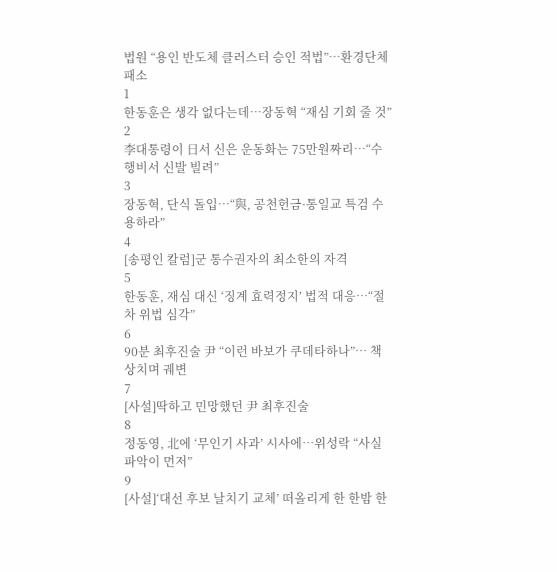법원 “용인 반도체 클러스터 승인 적법”…환경단체 패소
1
한동훈은 생각 없다는데…장동혁 “재심 기회 줄 것”
2
李대통령이 日서 신은 운동화는 75만원짜리…“수행비서 신발 빌려”
3
장동혁, 단식 돌입…“與, 공천헌금·통일교 특검 수용하라”
4
[송평인 칼럼]군 통수권자의 최소한의 자격
5
한동훈, 재심 대신 ‘징계 효력정지’ 법적 대응…“절차 위법 심각”
6
90분 최후진술 尹 “이런 바보가 쿠데타하나”… 책상치며 궤변
7
[사설]딱하고 민망했던 尹 최후진술
8
정동영, 北에 ‘무인기 사과’ 시사에…위성락 “사실 파악이 먼저”
9
[사설]‘대선 후보 날치기 교체’ 떠올리게 한 한밤 한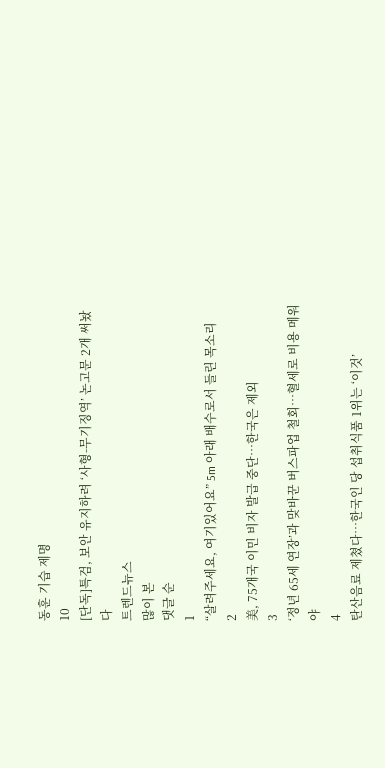동훈 기습 제명
10
[단독]특검, 보안 유지하려 ‘사형-무기징역’ 논고문 2개 써놨다
트렌드뉴스
많이 본
댓글 순
1
“살려주세요, 여기있어요” 5m 아래 배수로서 들린 목소리
2
美, 75개국 이민 비자 발급 중단…한국은 제외
3
‘정년 65세 연장’과 맞바꾼 버스파업 철회…혈세로 비용 메워야
4
탄산음료 제쳤다…한국인 당 섭취식품 1위는 ‘이것’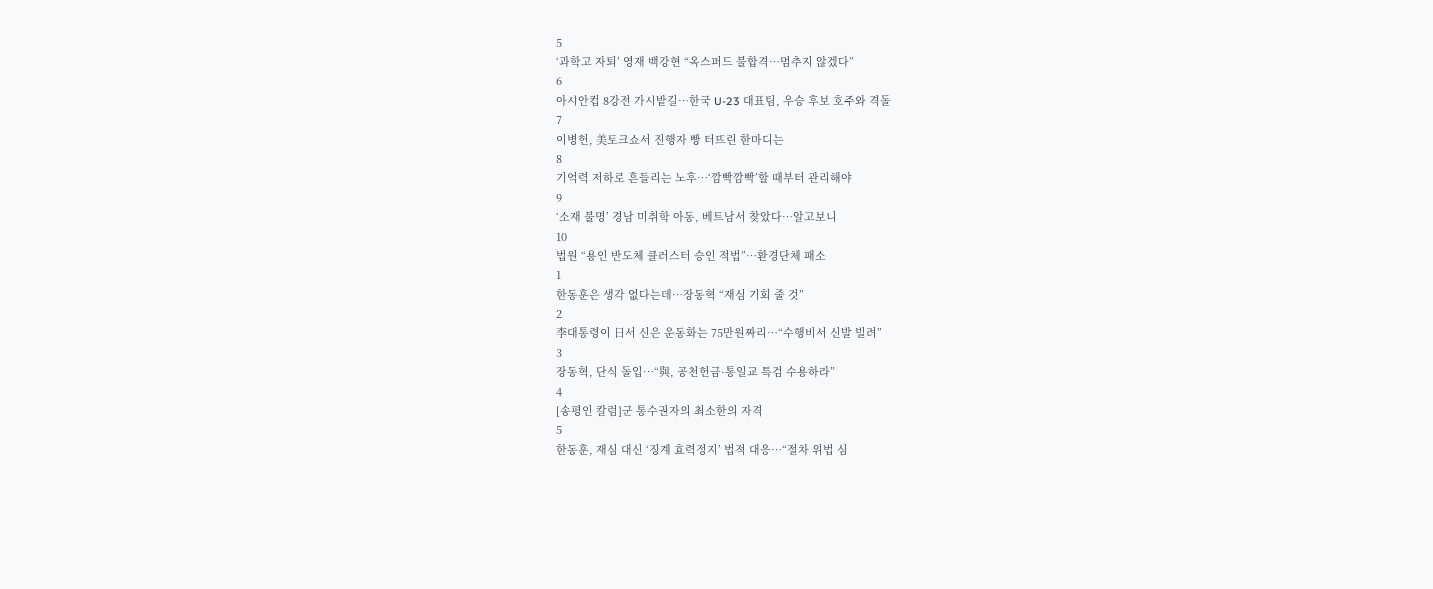5
‘과학고 자퇴’ 영재 백강현 “옥스퍼드 불합격…멈추지 않겠다”
6
아시안컵 8강전 가시밭길…한국 U-23 대표팀, 우승 후보 호주와 격돌
7
이병헌, 美토크쇼서 진행자 빵 터뜨린 한마디는
8
기억력 저하로 흔들리는 노후…‘깜빡깜빡’할 때부터 관리해야
9
‘소재 불명’ 경남 미취학 아동, 베트남서 찾았다…알고보니
10
법원 “용인 반도체 클러스터 승인 적법”…환경단체 패소
1
한동훈은 생각 없다는데…장동혁 “재심 기회 줄 것”
2
李대통령이 日서 신은 운동화는 75만원짜리…“수행비서 신발 빌려”
3
장동혁, 단식 돌입…“與, 공천헌금·통일교 특검 수용하라”
4
[송평인 칼럼]군 통수권자의 최소한의 자격
5
한동훈, 재심 대신 ‘징계 효력정지’ 법적 대응…“절차 위법 심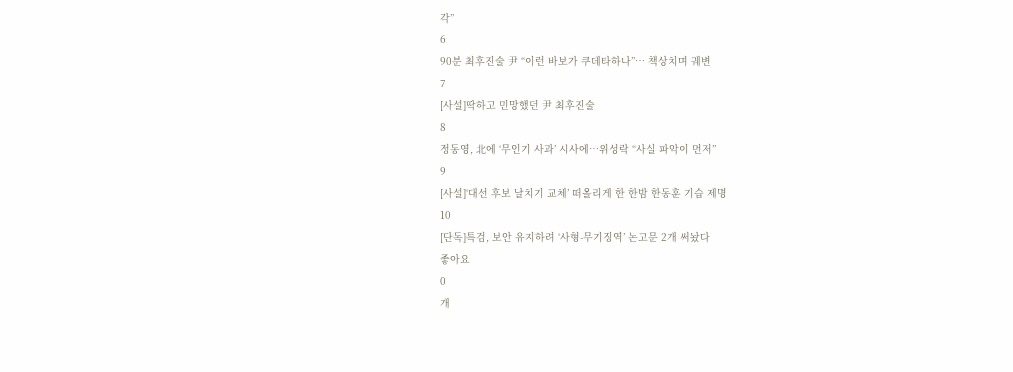각”
6
90분 최후진술 尹 “이런 바보가 쿠데타하나”… 책상치며 궤변
7
[사설]딱하고 민망했던 尹 최후진술
8
정동영, 北에 ‘무인기 사과’ 시사에…위성락 “사실 파악이 먼저”
9
[사설]‘대선 후보 날치기 교체’ 떠올리게 한 한밤 한동훈 기습 제명
10
[단독]특검, 보안 유지하려 ‘사형-무기징역’ 논고문 2개 써놨다
좋아요
0
개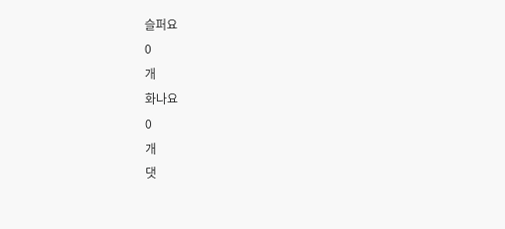슬퍼요
0
개
화나요
0
개
댓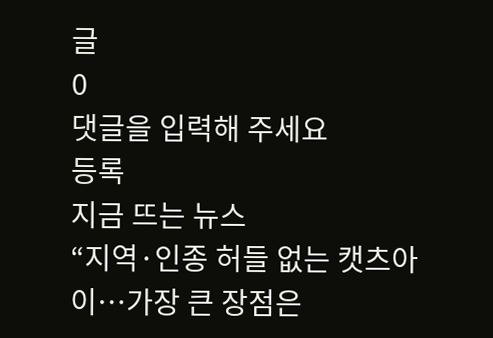글
0
댓글을 입력해 주세요
등록
지금 뜨는 뉴스
“지역·인종 허들 없는 캣츠아이…가장 큰 장점은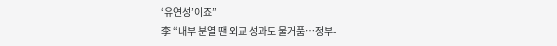‘유연성’이죠”
李 “내부 분열 땐 외교 성과도 물거품…정부-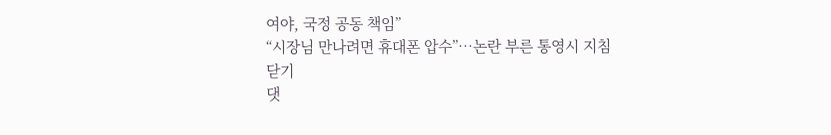여야, 국정 공동 책임”
“시장님 만나려면 휴대폰 압수”…논란 부른 통영시 지침
닫기
댓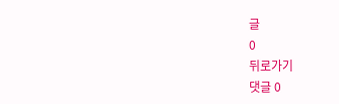글
0
뒤로가기
댓글 0